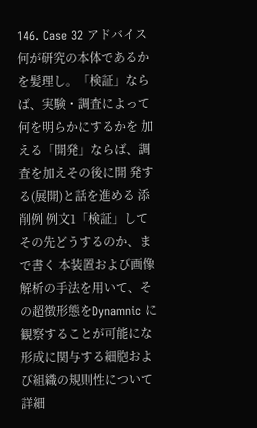146. Case 32 アドバイス 何が研究の本体であるかを髪理し。「検証」なら ば、実験・調査によって何を明らかにするかを 加える「開発」ならば、調査を加えその後に開 発する(展開)と話を進める 添削例 例文1「検証」してその先どうするのか、まで書く 本装置および画像解析の手法を用いて、その超徴形態をDynamnic に観察することが可能にな 形成に関与する細胞および組織の規則性について詳細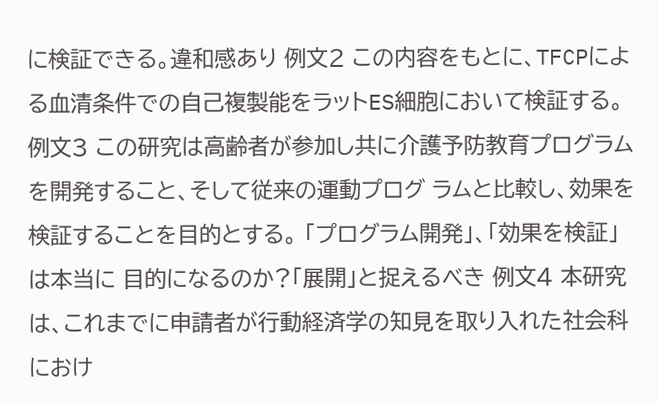に検証できる。違和感あり 例文2 この内容をもとに、TFCPによる血清条件での自己複製能をラットES細胞において検証する。 例文3 この研究は高齢者が参加し共に介護予防教育プログラムを開発すること、そして従来の運動プログ ラムと比較し、効果を検証することを目的とする。 「プログラム開発」、「効果を検証」は本当に 目的になるのか?「展開」と捉えるべき 例文4 本研究は、これまでに申請者が行動経済学の知見を取り入れた社会科におけ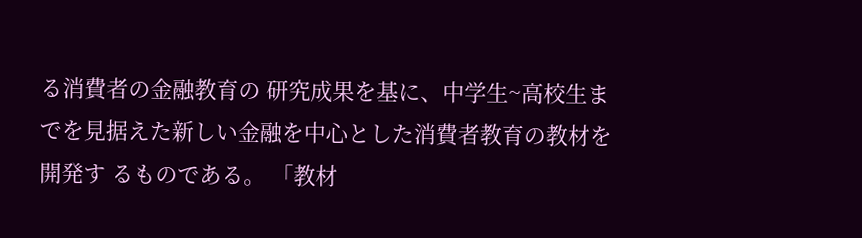る消費者の金融教育の 研究成果を基に、中学生~高校生までを見据えた新しい金融を中心とした消費者教育の教材を開発す るものである。 「教材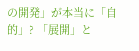の開発」が本当に「自的」? 「展開」と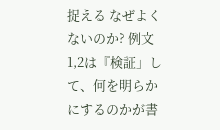捉える なぜよくないのか? 例文1,2は『検証」して、何を明らかにするのかが書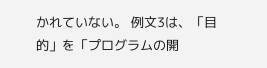かれていない。 例文3は、「目的」を「プログラムの開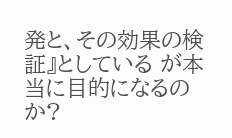発と、その効果の検証』としている が本当に目的になるのか?